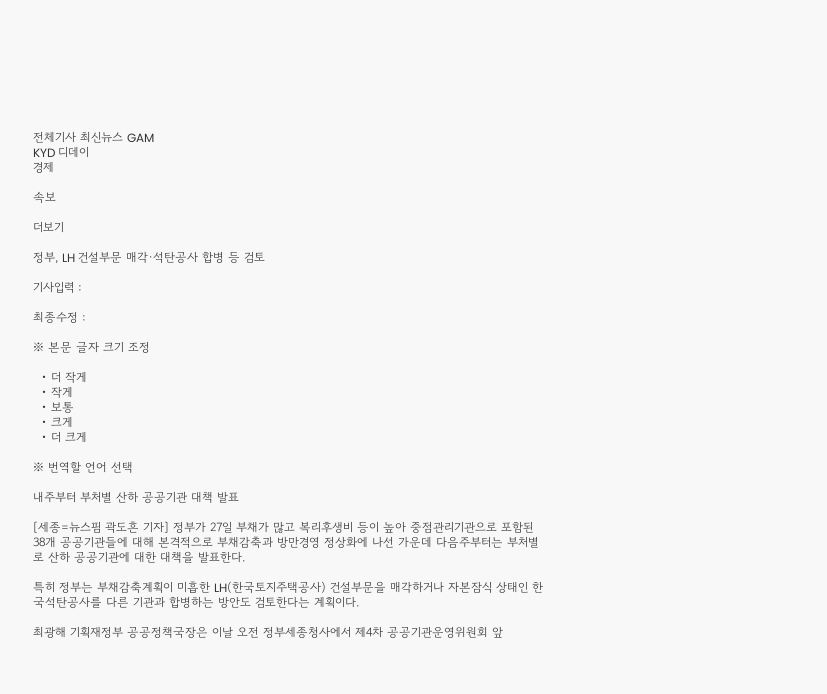전체기사 최신뉴스 GAM
KYD 디데이
경제

속보

더보기

정부, LH 건설부문 매각·석탄공사 합병 등 검토

기사입력 :

최종수정 :

※ 본문 글자 크기 조정

  • 더 작게
  • 작게
  • 보통
  • 크게
  • 더 크게

※ 번역할 언어 선택

내주부터 부처별 산하 공공기관 대책 발표

[세종=뉴스핌 곽도흔 기자] 정부가 27일 부채가 많고 복리후생비 등이 높아 중점관리기관으로 포함된 38개 공공기관들에 대해 본격적으로 부채감축과 방만경영 정상화에 나선 가운데 다음주부터는 부처별로 산하 공공기관에 대한 대책을 발표한다.

특히 정부는 부채감축계획이 미흡한 LH(한국토지주택공사) 건설부문을 매각하거나 자본잠식 상태인 한국석탄공사를 다른 기관과 합병하는 방안도 검토한다는 계획이다.

최광해 기획재정부 공공정책국장은 이날 오전 정부세종청사에서 제4차 공공기관운영위원회 앞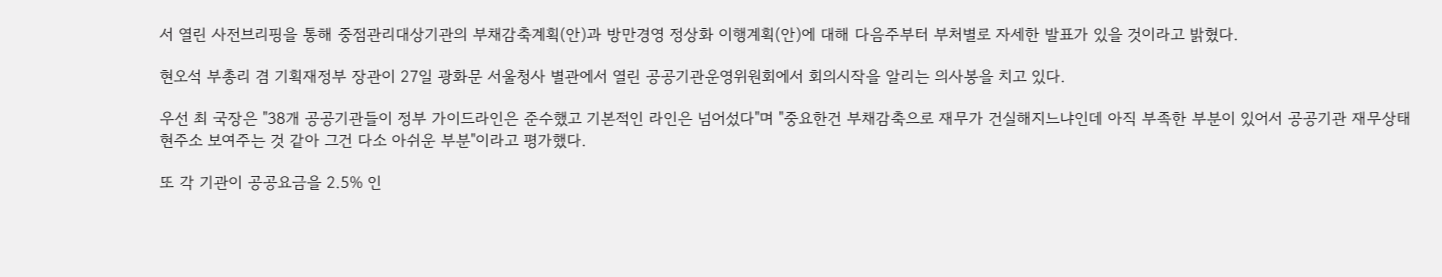서 열린 사전브리핑을 통해 중점관리대상기관의 부채감축계획(안)과 방만경영 정상화 이행계획(안)에 대해 다음주부터 부처별로 자세한 발표가 있을 것이라고 밝혔다.

현오석 부총리 겸 기획재정부 장관이 27일 광화문 서울청사 별관에서 열린 공공기관운영위원회에서 회의시작을 알리는 의사봉을 치고 있다.

우선 최 국장은 "38개 공공기관들이 정부 가이드라인은 준수했고 기본적인 라인은 넘어섰다"며 "중요한건 부채감축으로 재무가 건실해지느냐인데 아직 부족한 부분이 있어서 공공기관 재무상태 현주소 보여주는 것 같아 그건 다소 아쉬운 부분"이라고 평가했다.

또 각 기관이 공공요금을 2.5% 인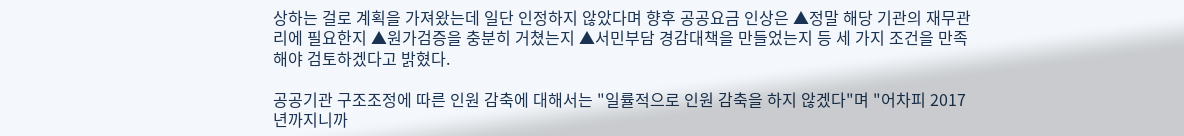상하는 걸로 계획을 가져왔는데 일단 인정하지 않았다며 향후 공공요금 인상은 ▲정말 해당 기관의 재무관리에 필요한지 ▲원가검증을 충분히 거쳤는지 ▲서민부담 경감대책을 만들었는지 등 세 가지 조건을 만족해야 검토하겠다고 밝혔다.

공공기관 구조조정에 따른 인원 감축에 대해서는 "일률적으로 인원 감축을 하지 않겠다"며 "어차피 2017년까지니까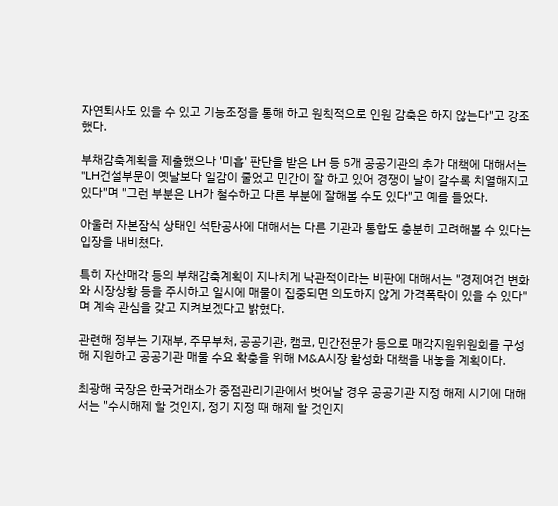자연퇴사도 있을 수 있고 기능조정을 통해 하고 원칙적으로 인원 감축은 하지 않는다"고 강조했다.

부채감축계획을 제출했으나 '미흡' 판단을 받은 LH 등 5개 공공기관의 추가 대책에 대해서는 "LH건설부문이 옛날보다 일감이 줄었고 민간이 잘 하고 있어 경쟁이 날이 갈수록 치열해지고 있다"며 "그런 부분은 LH가 철수하고 다른 부분에 잘해볼 수도 있다"고 예를 들었다.

아울러 자본잠식 상태인 석탄공사에 대해서는 다른 기관과 통합도 충분히 고려해볼 수 있다는 입장을 내비쳤다.

특히 자산매각 등의 부채감축계획이 지나치게 낙관적이라는 비판에 대해서는 "경제여건 변화와 시장상황 등을 주시하고 일시에 매물이 집중되면 의도하지 않게 가격폭락이 있을 수 있다"며 계속 관심을 갖고 지켜보겠다고 밝혔다.

관련해 정부는 기재부, 주무부처, 공공기관, 캠코, 민간전문가 등으로 매각지원위원회를 구성해 지원하고 공공기관 매물 수요 확충을 위해 M&A시장 활성화 대책을 내놓을 계획이다.

최광해 국장은 한국거래소가 중점관리기관에서 벗어날 경우 공공기관 지정 해제 시기에 대해서는 "수시해제 할 것인지, 정기 지정 때 해제 할 것인지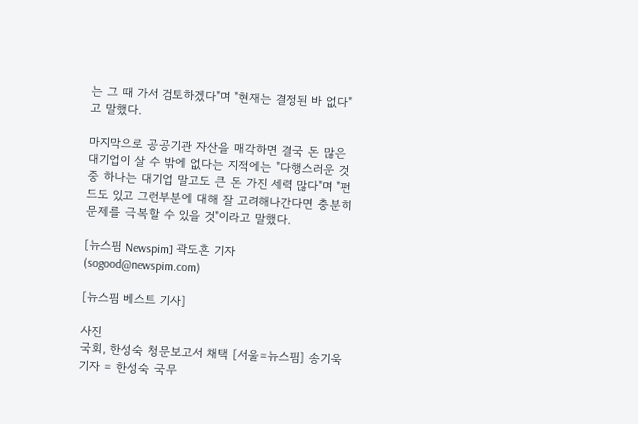는 그 때 가서 검토하겠다"며 "현재는 결정된 바 없다"고 말했다.

마지막으로 공공기관 자산을 매각하면 결국 돈 많은 대기업이 살 수 밖에 없다는 지적에는 "다행스러운 것 중 하나는 대기업 말고도 큰 돈 가진 세력 많다"며 "펀드도 있고 그런부분에 대해 잘 고려해나간다면 충분히 문제를 극복할 수 있을 것"이라고 말했다.

[뉴스핌 Newspim] 곽도흔 기자 (sogood@newspim.com)

[뉴스핌 베스트 기사]

사진
국회, 한성숙 청문보고서 채택 [서울=뉴스핌] 송기욱 기자 = 한성숙 국무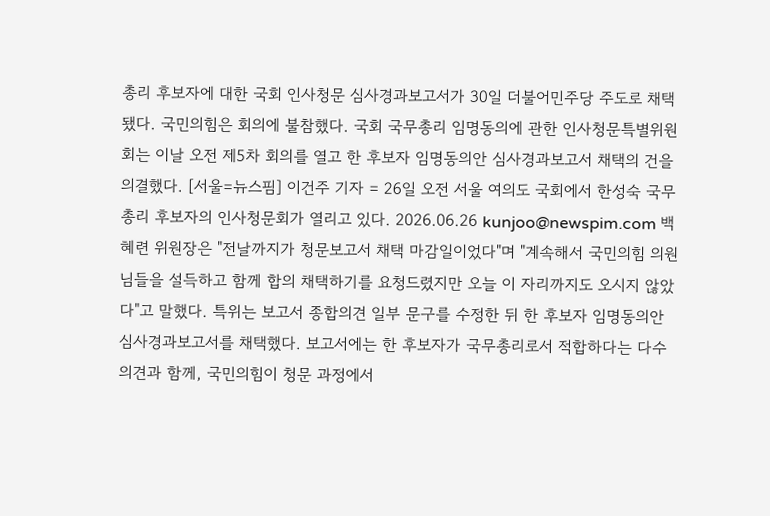총리 후보자에 대한 국회 인사청문 심사경과보고서가 30일 더불어민주당 주도로 채택됐다. 국민의힘은 회의에 불참했다. 국회 국무총리 임명동의에 관한 인사청문특별위원회는 이날 오전 제5차 회의를 열고 한 후보자 임명동의안 심사경과보고서 채택의 건을 의결했다. [서울=뉴스핌] 이건주 기자 = 26일 오전 서울 여의도 국회에서 한성숙 국무총리 후보자의 인사청문회가 열리고 있다. 2026.06.26 kunjoo@newspim.com 백혜련 위원장은 "전날까지가 청문보고서 채택 마감일이었다"며 "계속해서 국민의힘 의원님들을 설득하고 함께 합의 채택하기를 요청드렸지만 오늘 이 자리까지도 오시지 않았다"고 말했다. 특위는 보고서 종합의견 일부 문구를 수정한 뒤 한 후보자 임명동의안 심사경과보고서를 채택했다. 보고서에는 한 후보자가 국무총리로서 적합하다는 다수 의견과 함께, 국민의힘이 청문 과정에서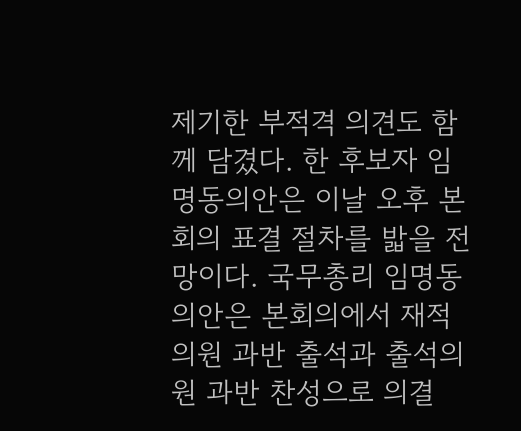제기한 부적격 의견도 함께 담겼다. 한 후보자 임명동의안은 이날 오후 본회의 표결 절차를 밟을 전망이다. 국무총리 임명동의안은 본회의에서 재적의원 과반 출석과 출석의원 과반 찬성으로 의결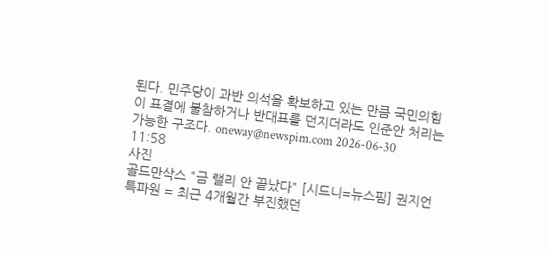된다. 민주당이 과반 의석을 확보하고 있는 만큼 국민의힘이 표결에 불참하거나 반대표를 던지더라도 인준안 처리는 가능한 구조다. oneway@newspim.com 2026-06-30 11:58
사진
골드만삭스 "금 랠리 안 끝났다" [시드니=뉴스핌] 권지언 특파원 = 최근 4개월간 부진했던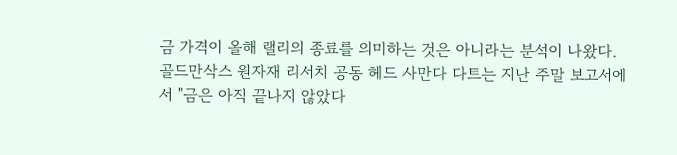금 가격이 올해 랠리의 종료를 의미하는 것은 아니라는 분석이 나왔다. 골드만삭스 원자재 리서치 공동 헤드 사만다 다트는 지난 주말 보고서에서 "금은 아직 끝나지 않았다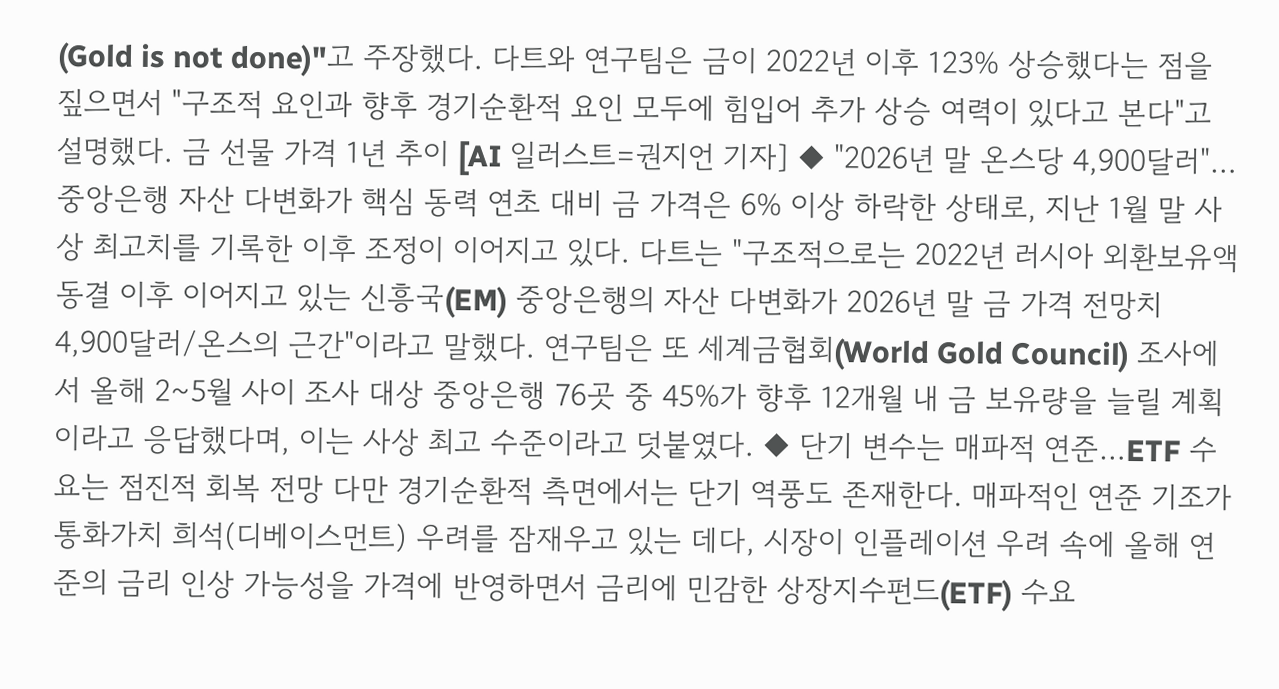(Gold is not done)"고 주장했다. 다트와 연구팀은 금이 2022년 이후 123% 상승했다는 점을 짚으면서 "구조적 요인과 향후 경기순환적 요인 모두에 힘입어 추가 상승 여력이 있다고 본다"고 설명했다. 금 선물 가격 1년 추이 [AI 일러스트=권지언 기자] ◆ "2026년 말 온스당 4,900달러"…중앙은행 자산 다변화가 핵심 동력 연초 대비 금 가격은 6% 이상 하락한 상태로, 지난 1월 말 사상 최고치를 기록한 이후 조정이 이어지고 있다. 다트는 "구조적으로는 2022년 러시아 외환보유액 동결 이후 이어지고 있는 신흥국(EM) 중앙은행의 자산 다변화가 2026년 말 금 가격 전망치 4,900달러/온스의 근간"이라고 말했다. 연구팀은 또 세계금협회(World Gold Council) 조사에서 올해 2~5월 사이 조사 대상 중앙은행 76곳 중 45%가 향후 12개월 내 금 보유량을 늘릴 계획이라고 응답했다며, 이는 사상 최고 수준이라고 덧붙였다. ◆ 단기 변수는 매파적 연준…ETF 수요는 점진적 회복 전망 다만 경기순환적 측면에서는 단기 역풍도 존재한다. 매파적인 연준 기조가 통화가치 희석(디베이스먼트) 우려를 잠재우고 있는 데다, 시장이 인플레이션 우려 속에 올해 연준의 금리 인상 가능성을 가격에 반영하면서 금리에 민감한 상장지수펀드(ETF) 수요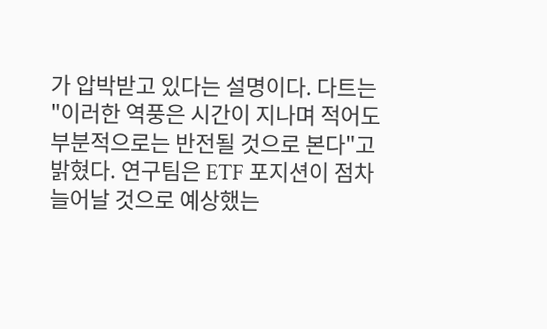가 압박받고 있다는 설명이다. 다트는 "이러한 역풍은 시간이 지나며 적어도 부분적으로는 반전될 것으로 본다"고 밝혔다. 연구팀은 ETF 포지션이 점차 늘어날 것으로 예상했는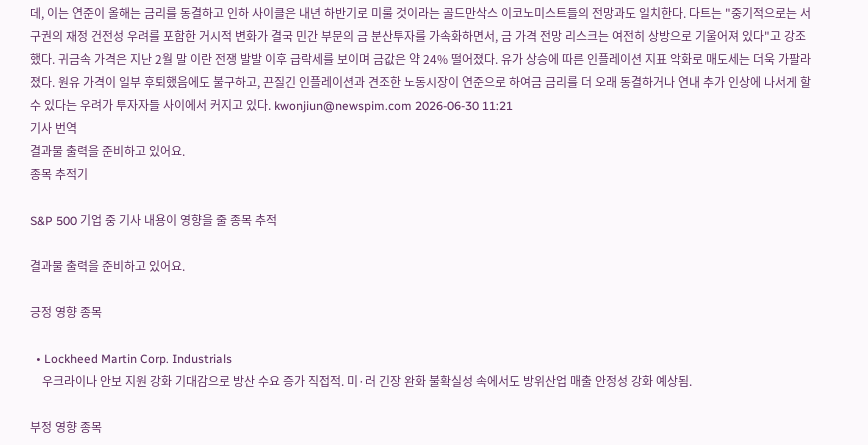데, 이는 연준이 올해는 금리를 동결하고 인하 사이클은 내년 하반기로 미룰 것이라는 골드만삭스 이코노미스트들의 전망과도 일치한다. 다트는 "중기적으로는 서구권의 재정 건전성 우려를 포함한 거시적 변화가 결국 민간 부문의 금 분산투자를 가속화하면서, 금 가격 전망 리스크는 여전히 상방으로 기울어져 있다"고 강조했다. 귀금속 가격은 지난 2월 말 이란 전쟁 발발 이후 급락세를 보이며 금값은 약 24% 떨어졌다. 유가 상승에 따른 인플레이션 지표 악화로 매도세는 더욱 가팔라졌다. 원유 가격이 일부 후퇴했음에도 불구하고, 끈질긴 인플레이션과 견조한 노동시장이 연준으로 하여금 금리를 더 오래 동결하거나 연내 추가 인상에 나서게 할 수 있다는 우려가 투자자들 사이에서 커지고 있다. kwonjiun@newspim.com 2026-06-30 11:21
기사 번역
결과물 출력을 준비하고 있어요.
종목 추적기

S&P 500 기업 중 기사 내용이 영향을 줄 종목 추적

결과물 출력을 준비하고 있어요.

긍정 영향 종목

  • Lockheed Martin Corp. Industrials
    우크라이나 안보 지원 강화 기대감으로 방산 수요 증가 직접적. 미·러 긴장 완화 불확실성 속에서도 방위산업 매출 안정성 강화 예상됨.

부정 영향 종목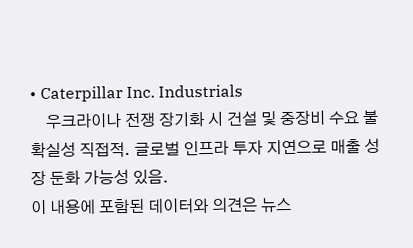• Caterpillar Inc. Industrials
    우크라이나 전쟁 장기화 시 건설 및 중장비 수요 불확실성 직접적. 글로벌 인프라 투자 지연으로 매출 성장 둔화 가능성 있음.
이 내용에 포함된 데이터와 의견은 뉴스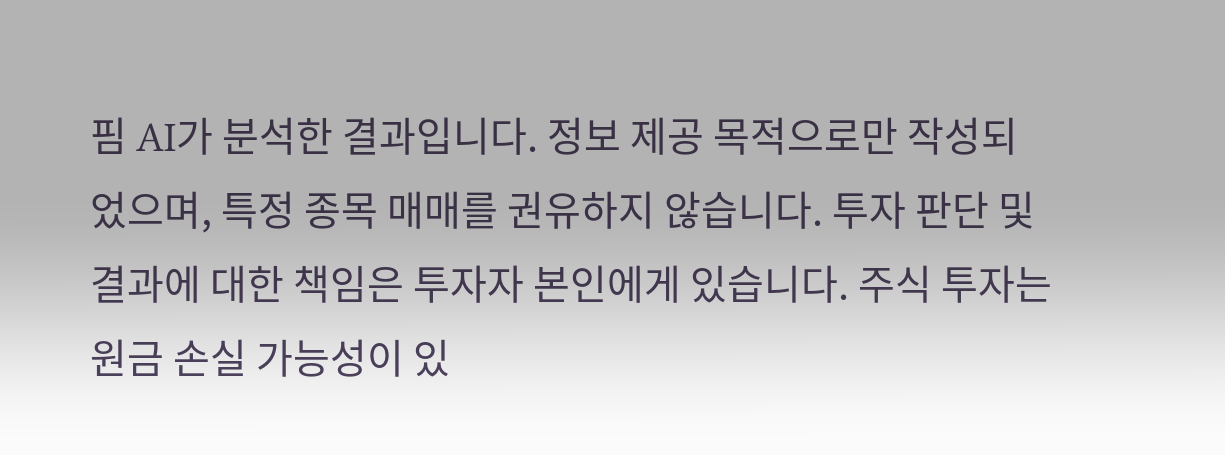핌 AI가 분석한 결과입니다. 정보 제공 목적으로만 작성되었으며, 특정 종목 매매를 권유하지 않습니다. 투자 판단 및 결과에 대한 책임은 투자자 본인에게 있습니다. 주식 투자는 원금 손실 가능성이 있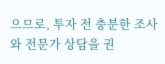으므로, 투자 전 충분한 조사와 전문가 상담을 권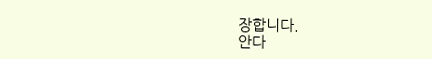장합니다.
안다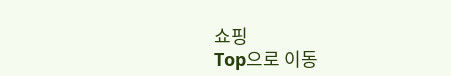쇼핑
Top으로 이동